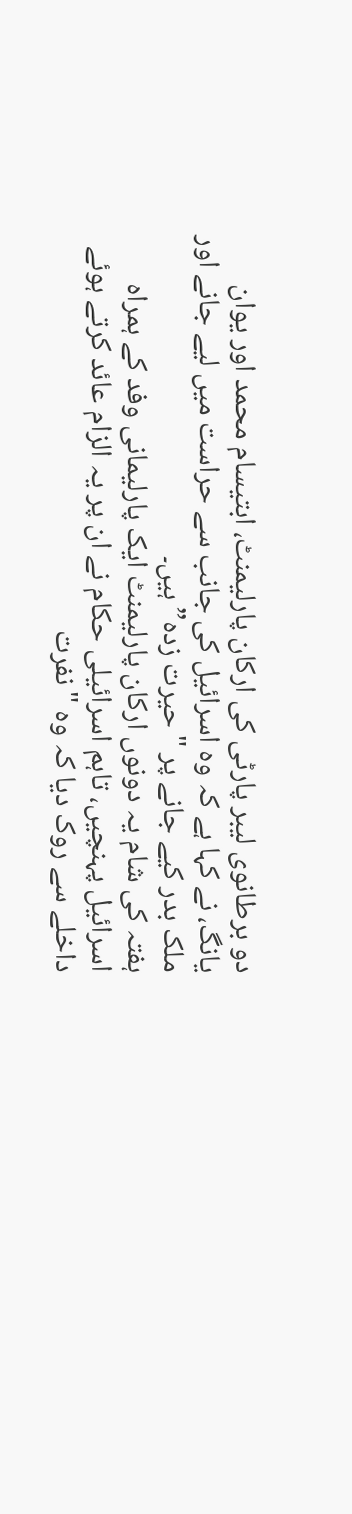دو برطانوی لیبر پارٹی کی ارکان پارلیمنٹ، ابتیسام محمد اور یوان یانگ، نے کہا ہے کہ وہ اسرائیل کی جانب سے حراست میں لیے جانے اور ملک بدر کیے جانے پر "حیرت زدہ” ہیں۔
ہفتہ کی شام یہ دونوں ارکان پارلیمنٹ ایک پارلیمانی وفد کے ہمراہ اسرائیل پہنچیں، تاہم اسرائیلی حکام نے ان پر یہ الزام عائد کرتے ہوئے داخلے سے روک دیا کہ وہ "نفرت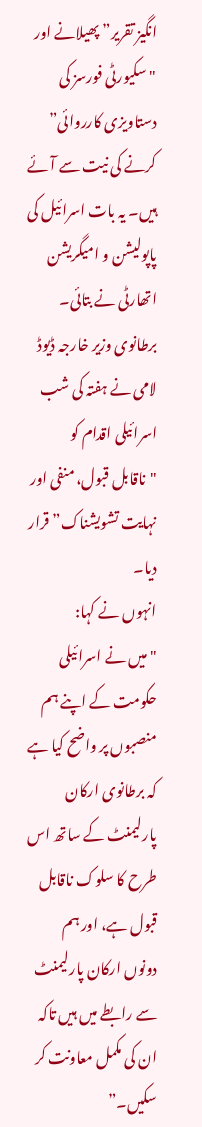انگیز تقریر” پھیلانے اور "سکیورٹی فورسز کی دستاویزی کارروائی” کرنے کی نیت سے آئے ہیں۔ یہ بات اسرائیل کی پاپولیشن و امیگریشن اتھارٹی نے بتائی۔
برطانوی وزیر خارجہ ڈیوڈ لامی نے ہفتہ کی شب اسرائیلی اقدام کو "ناقابل قبول، منفی اور نہایت تشویشناک” قرار دیا۔
انہوں نے کہا:
"میں نے اسرائیلی حکومت کے اپنے ہم منصبوں پر واضح کیا ہے کہ برطانوی ارکان پارلیمنٹ کے ساتھ اس طرح کا سلوک ناقابل قبول ہے، اور ہم دونوں ارکان پارلیمنٹ سے رابطے میں ہیں تاکہ ان کی مکمل معاونت کر سکیں۔”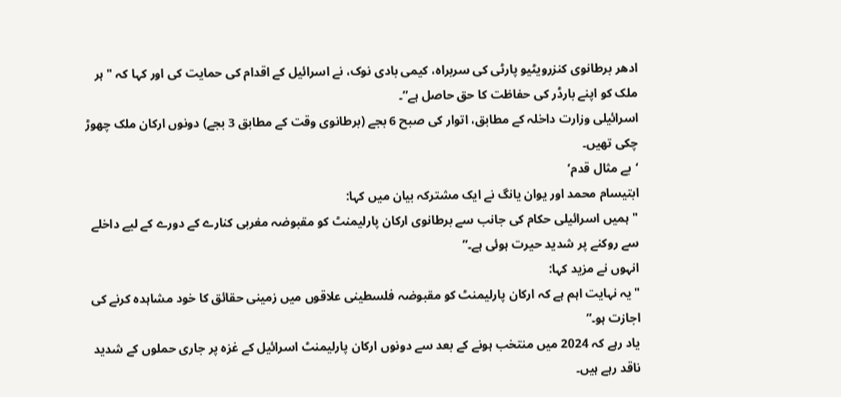ادھر برطانوی کنزرویٹیو پارٹی کی سربراہ، کیمی بادی نوک، نے اسرائیل کے اقدام کی حمایت کی اور کہا کہ "ہر ملک کو اپنے بارڈر کی حفاظت کا حق حاصل ہے”۔
اسرائیلی وزارت داخلہ کے مطابق، اتوار کی صبح 6 بجے (برطانوی وقت کے مطابق 3 بجے) دونوں ارکان ملک چھوڑ چکی تھیں۔
‘بے مثال قدم’
ابتیسام محمد اور یوان یانگ نے ایک مشترکہ بیان میں کہا:
"ہمیں اسرائیلی حکام کی جانب سے برطانوی ارکان پارلیمنٹ کو مقبوضہ مغربی کنارے کے دورے کے لیے داخلے سے روکنے پر شدید حیرت ہوئی ہے۔”
انہوں نے مزید کہا:
"یہ نہایت اہم ہے کہ ارکان پارلیمنٹ کو مقبوضہ فلسطینی علاقوں میں زمینی حقائق کا خود مشاہدہ کرنے کی اجازت ہو۔”
یاد رہے کہ 2024 میں منتخب ہونے کے بعد سے دونوں ارکان پارلیمنٹ اسرائیل کے غزہ پر جاری حملوں کے شدید ناقد رہے ہیں۔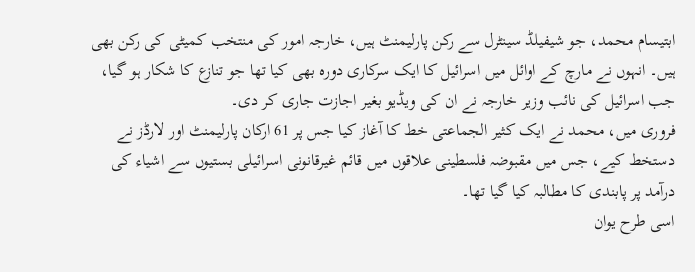ابتیسام محمد، جو شیفیلڈ سینٹرل سے رکن پارلیمنٹ ہیں، خارجہ امور کی منتخب کمیٹی کی رکن بھی ہیں۔ انہوں نے مارچ کے اوائل میں اسرائیل کا ایک سرکاری دورہ بھی کیا تھا جو تنازع کا شکار ہو گیا، جب اسرائیل کی نائب وزیر خارجہ نے ان کی ویڈیو بغیر اجازت جاری کر دی۔
فروری میں، محمد نے ایک کثیر الجماعتی خط کا آغاز کیا جس پر 61 ارکان پارلیمنٹ اور لارڈز نے دستخط کیے، جس میں مقبوضہ فلسطینی علاقوں میں قائم غیرقانونی اسرائیلی بستیوں سے اشیاء کی درآمد پر پابندی کا مطالبہ کیا گیا تھا۔
اسی طرح یوان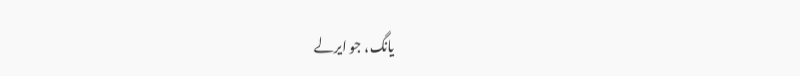یانگ، جو ایرلے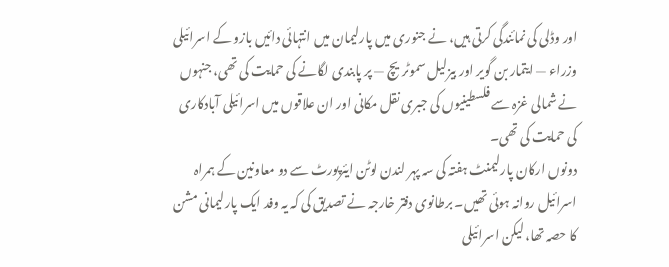اور وڈلی کی نمائندگی کرتی ہیں، نے جنوری میں پارلیمان میں انتہائی دائیں بازو کے اسرائیلی وزراء — ایتمار بن گویر اور بیزلیل سموٹریچ — پر پابندی لگانے کی حمایت کی تھی، جنہوں نے شمالی غزہ سے فلسطینیوں کی جبری نقل مکانی اور ان علاقوں میں اسرائیلی آبادکاری کی حمایت کی تھی۔
دونوں ارکان پارلیمنٹ ہفتہ کی سہ پہر لندن لوٹن ایئرپورٹ سے دو معاونین کے ہمراہ اسرائیل روانہ ہوئی تھیں۔ برطانوی دفتر خارجہ نے تصدیق کی کہ یہ وفد ایک پارلیمانی مشن کا حصہ تھا، لیکن اسرائیلی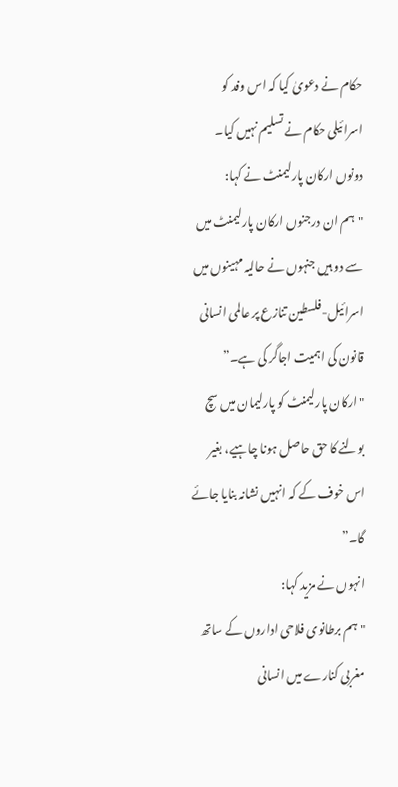حکام نے دعویٰ کیا کہ اس وفد کو اسرائیلی حکام نے تسلیم نہیں کیا۔
دونوں ارکان پارلیمنٹ نے کہا:
"ہم ان درجنوں ارکان پارلیمنٹ میں سے دو ہیں جنہوں نے حالیہ مہینوں میں اسرائیل-فلسطین تنازع پر عالمی انسانی قانون کی اہمیت اجاگر کی ہے۔”
"ارکان پارلیمنٹ کو پارلیمان میں سچ بولنے کا حق حاصل ہونا چاہیے، بغیر اس خوف کے کہ انہیں نشانہ بنایا جائے گا۔”
انہوں نے مزید کہا:
"ہم برطانوی فلاحی اداروں کے ساتھ مغربی کنارے میں انسانی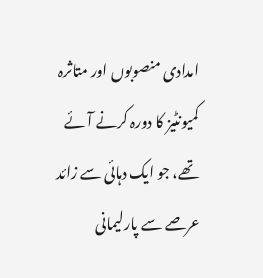امدادی منصوبوں اور متاثرہ کمیونٹیز کا دورہ کرنے آئے تھے، جو ایک دہائی سے زائد عرصے سے پارلیمانی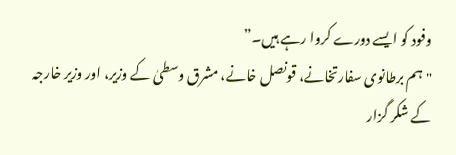وفود کو ایسے دورے کروا رہے ہیں۔”
"ہم برطانوی سفارتخانے، قونصل خانے، مشرق وسطیٰ کے وزیر، اور وزیر خارجہ کے شکر گزار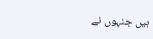ہیں جنہوں نے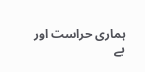ہماری حراست اور بے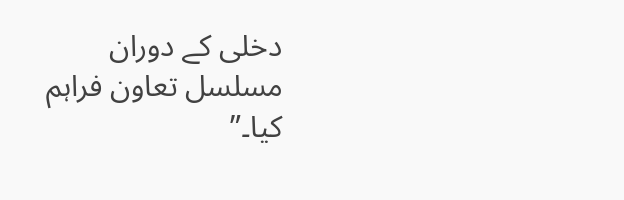دخلی کے دوران مسلسل تعاون فراہم کیا۔”